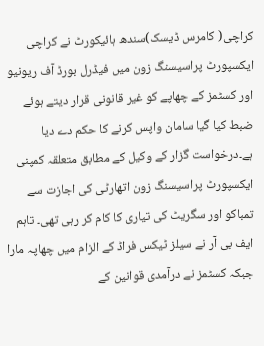کراچی( کامرس ڈیسک)سندھ ہائیکورٹ نے کراچی ایکسپورٹ پراسیسنگ زون میں فیڈرل بورڈ آف ریونیو اور کسٹمز کے چھاپے کو غیر قانونی قرار دیتے ہوئے ضبط کیا گیا سامان واپس کرنے کا حکم دے دیا ہے۔درخواست گزار کے وکیل کے مطابق متعلقہ کمپنی ایکسپورٹ پراسیسنگ زون اتھارٹی کی اجازت سے تمباکو اور سگریٹ کی تیاری کا کام کر رہی تھی۔ تاہم ایف بی آر نے سیلز ٹیکس فراڈ کے الزام میں چھاپہ مارا جبکہ کسٹمز نے درآمدی قوانین کے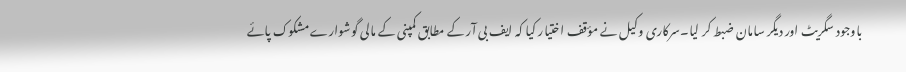باوجود سگریٹ اور دیگر سامان ضبط کر لیا۔سرکاری وکیل نے مؤقف اختیار کیا کہ ایف بی آر کے مطابق کمپنی کے مالی گوشوارے مشکوک پائے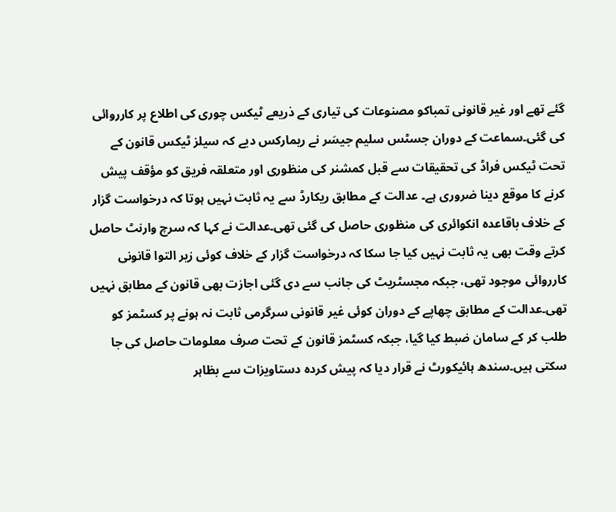گئے تھے اور غیر قانونی تمباکو مصنوعات کی تیاری کے ذریعے ٹیکس چوری کی اطلاع پر کارروائی کی گئی۔سماعت کے دوران جسٹس سلیم جیسَر نے ریمارکس دیے کہ سیلز ٹیکس قانون کے تحت ٹیکس فراڈ کی تحقیقات سے قبل کمشنر کی منظوری اور متعلقہ فریق کو مؤقف پیش کرنے کا موقع دینا ضروری ہے۔ عدالت کے مطابق ریکارڈ سے یہ ثابت نہیں ہوتا کہ درخواست گزار کے خلاف باقاعدہ انکوائری کی منظوری حاصل کی گئی تھی۔عدالت نے کہا کہ سرچ وارنٹ حاصل کرتے وقت بھی یہ ثابت نہیں کیا جا سکا کہ درخواست گزار کے خلاف کوئی زیر التوا قانونی کارروائی موجود تھی، جبکہ مجسٹریٹ کی جانب سے دی گئی اجازت بھی قانون کے مطابق نہیں تھی۔عدالت کے مطابق چھاپے کے دوران کوئی غیر قانونی سرگرمی ثابت نہ ہونے پر کسٹمز کو طلب کر کے سامان ضبط کیا گیا، جبکہ کسٹمز قانون کے تحت صرف معلومات حاصل کی جا سکتی ہیں۔سندھ ہائیکورٹ نے قرار دیا کہ پیش کردہ دستاویزات سے بظاہر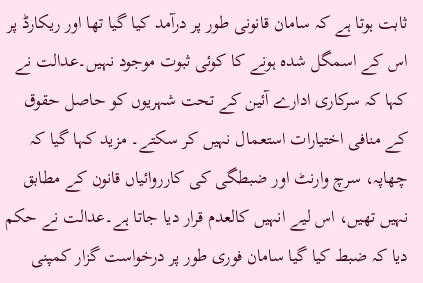ثابت ہوتا ہے کہ سامان قانونی طور پر درآمد کیا گیا تھا اور ریکارڈ پر اس کے اسمگل شدہ ہونے کا کوئی ثبوت موجود نہیں۔عدالت نے کہا کہ سرکاری ادارے آئین کے تحت شہریوں کو حاصل حقوق کے منافی اختیارات استعمال نہیں کر سکتے۔ مزید کہا گیا کہ چھاپہ، سرچ وارنٹ اور ضبطگی کی کارروائیاں قانون کے مطابق نہیں تھیں، اس لیے انہیں کالعدم قرار دیا جاتا ہے۔عدالت نے حکم دیا کہ ضبط کیا گیا سامان فوری طور پر درخواست گزار کمپنی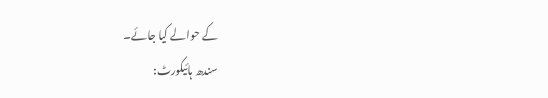کے حوالے کیا جائے۔
سندھ ہائیکورٹ: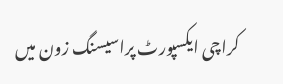کراچی ایکسپورٹ پراسیسنگ زون میں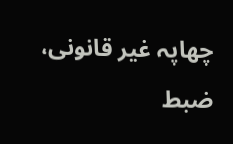چھاپہ غیر قانونی، ضبط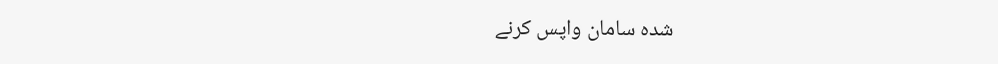شدہ سامان واپس کرنے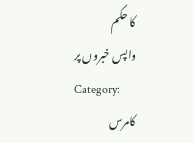کا حکم
واپس خبروں پر
Category:
کامرس